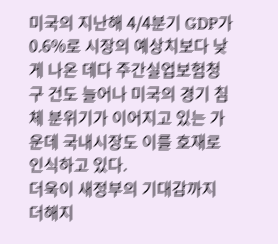미국의 지난해 4/4분기 GDP가 0.6%로 시장의 예상치보다 낮게 나온 데다 주간실업보험청구 건도 늘어나 미국의 경기 침체 분위기가 이어지고 있는 가운데 국내시장도 이를 호재로 인식하고 있다.
더욱이 새정부의 기대감까지 더해지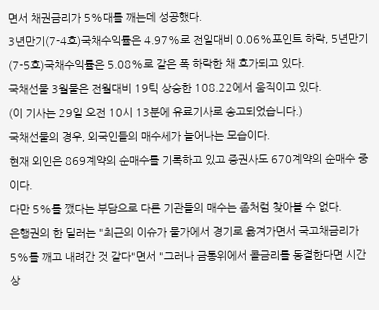면서 채권금리가 5%대를 깨는데 성공했다.
3년만기(7-4호)국채수익률은 4.97%로 전일대비 0.06%포인트 하락, 5년만기(7-5호)국채수익률은 5.08%로 같은 폭 하락한 채 호가되고 있다.
국채선물 3월물은 전월대비 19틱 상승한 108.22에서 움직이고 있다.
(이 기사는 29일 오전 10시 13분에 유료기사로 송고되었습니다.)
국채선물의 경우, 외국인들의 매수세가 늘어나는 모습이다.
현재 외인은 869계약의 순매수를 기록하고 있고 증권사도 670계약의 순매수 중이다.
다만 5%를 깼다는 부담으로 다른 기관들의 매수는 좀처럼 찾아볼 수 없다.
은행권의 한 딜러는 "최근의 이슈가 물가에서 경기로 옮겨가면서 국고채금리가 5%를 깨고 내려간 것 같다"면서 "그러나 금통위에서 콜금리를 동결한다면 시간상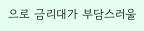으로 금리대가 부담스러울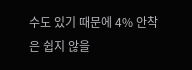수도 있기 때문에 4% 안착은 쉽지 않을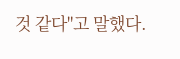것 같다"고 말했다.